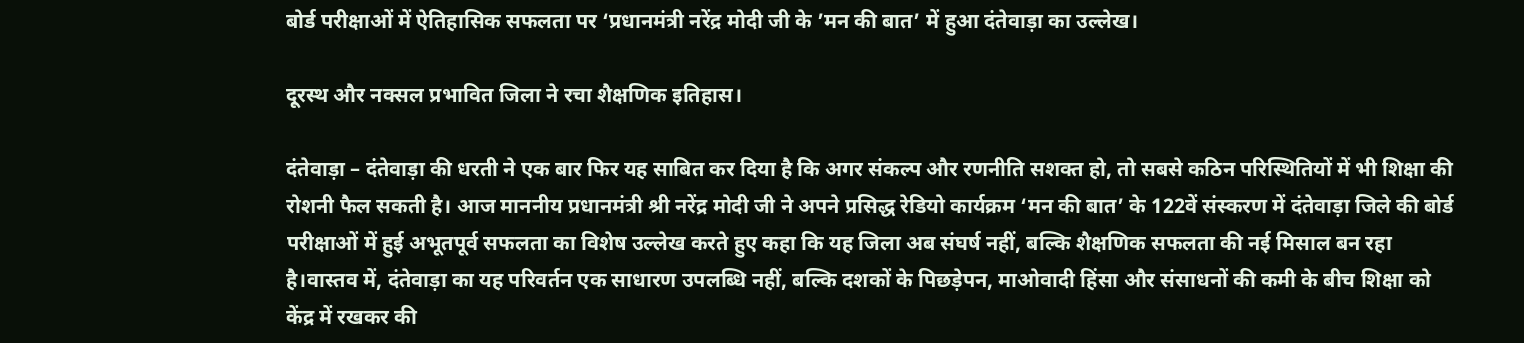बोर्ड परीक्षाओं में ऐतिहासिक सफलता पर ‘प्रधानमंत्री नरेंद्र मोदी जी के ’मन की बात’ में हुआ दंतेवाड़ा का उल्लेख।

दूरस्थ और नक्सल प्रभावित जिला ने रचा शैक्षणिक इतिहास।

दंतेवाड़ा – दंतेवाड़ा की धरती ने एक बार फिर यह साबित कर दिया है कि अगर संकल्प और रणनीति सशक्त हो, तो सबसे कठिन परिस्थितियों में भी शिक्षा की रोशनी फैल सकती है। आज माननीय प्रधानमंत्री श्री नरेंद्र मोदी जी ने अपने प्रसिद्ध रेडियो कार्यक्रम ‘मन की बात’ के 122वें संस्करण में दंतेवाड़ा जिले की बोर्ड परीक्षाओं में हुई अभूतपूर्व सफलता का विशेष उल्लेख करते हुए कहा कि यह जिला अब संघर्ष नहीं, बल्कि शैक्षणिक सफलता की नई मिसाल बन रहा है।वास्तव में, दंतेवाड़ा का यह परिवर्तन एक साधारण उपलब्धि नहीं, बल्कि दशकों के पिछड़ेपन, माओवादी हिंसा और संसाधनों की कमी के बीच शिक्षा को केंद्र में रखकर की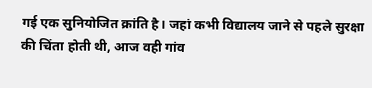गई एक सुनियोजित क्रांति है। जहां कभी विद्यालय जाने से पहले सुरक्षा की चिंता होती थी, आज वही गांव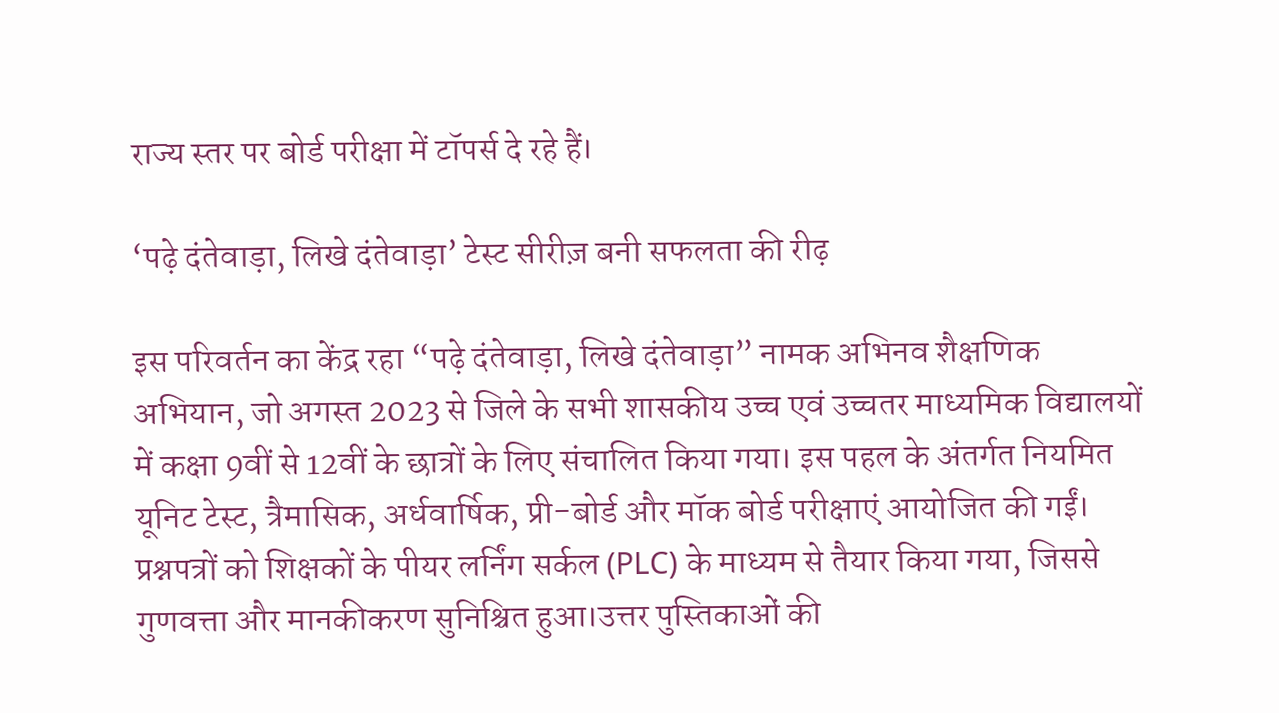राज्य स्तर पर बोर्ड परीक्षा में टॉपर्स दे रहे हैं।

‘पढ़े दंतेवाड़ा, लिखे दंतेवाड़ा’ टेस्ट सीरीज़ बनी सफलता की रीढ़

इस परिवर्तन का केंद्र रहा “पढ़े दंतेवाड़ा, लिखे दंतेवाड़ा” नामक अभिनव शैक्षणिक अभियान, जो अगस्त 2023 से जिले के सभी शासकीय उच्च एवं उच्चतर माध्यमिक विद्यालयों में कक्षा 9वीं से 12वीं के छात्रों के लिए संचालित किया गया। इस पहल के अंतर्गत नियमित यूनिट टेस्ट, त्रैमासिक, अर्धवार्षिक, प्री-बोर्ड और मॉक बोर्ड परीक्षाएं आयोजित की गईं। प्रश्नपत्रों को शिक्षकों के पीयर लर्निंग सर्कल (PLC) के माध्यम से तैयार किया गया, जिससे गुणवत्ता और मानकीकरण सुनिश्चित हुआ।उत्तर पुस्तिकाओं की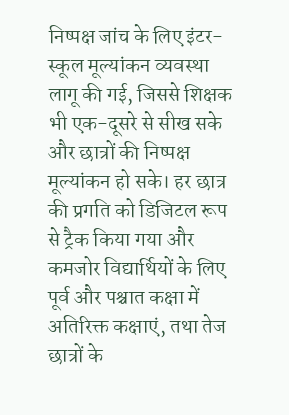निष्पक्ष जांच के लिए इंटर-स्कूल मूल्यांकन व्यवस्था लागू की गई, जिससे शिक्षक भी एक-दूसरे से सीख सके और छात्रों की निष्पक्ष मूल्यांकन हो सके। हर छात्र की प्रगति को डिजिटल रूप से ट्रैक किया गया और कमजोर विद्यार्थियों के लिए पूर्व और पश्चात कक्षा में अतिरिक्त कक्षाएं, तथा तेज छात्रों के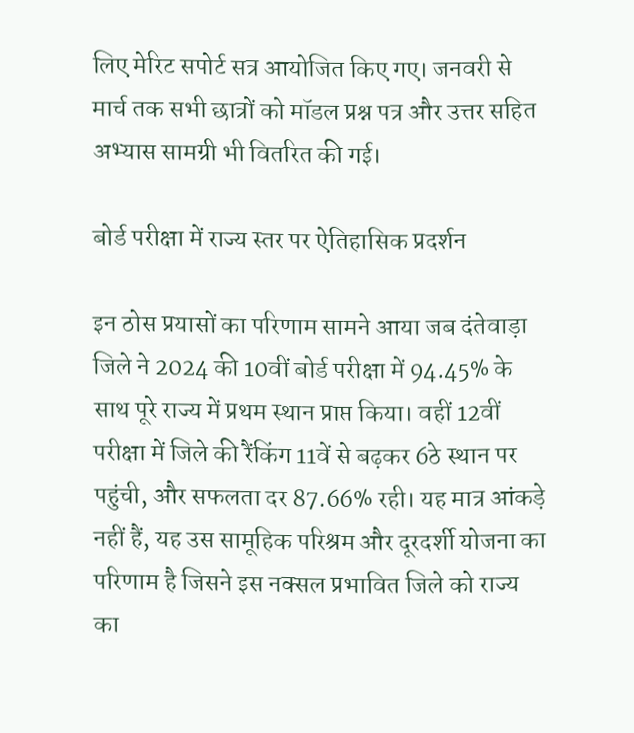लिए मेरिट सपोर्ट सत्र आयोजित किए गए। जनवरी से मार्च तक सभी छात्रों को मॉडल प्रश्न पत्र और उत्तर सहित अभ्यास सामग्री भी वितरित की गई।

बोर्ड परीक्षा में राज्य स्तर पर ऐतिहासिक प्रदर्शन

इन ठोस प्रयासों का परिणाम सामने आया जब दंतेवाड़ा जिले ने 2024 की 10वीं बोर्ड परीक्षा में 94.45% के साथ पूरे राज्य में प्रथम स्थान प्राप्त किया। वहीं 12वीं परीक्षा में जिले की रैंकिंग 11वें से बढ़कर 6ठे स्थान पर पहुंची, और सफलता दर 87.66% रही। यह मात्र आंकड़े नहीं हैं, यह उस सामूहिक परिश्रम और दूरदर्शी योजना का परिणाम है जिसने इस नक्सल प्रभावित जिले को राज्य का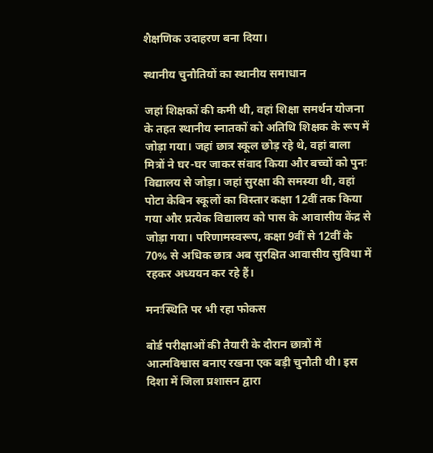शैक्षणिक उदाहरण बना दिया।

स्थानीय चुनौतियों का स्थानीय समाधान

जहां शिक्षकों की कमी थी, वहां शिक्षा समर्थन योजना के तहत स्थानीय स्नातकों को अतिथि शिक्षक के रूप में जोड़ा गया। जहां छात्र स्कूल छोड़ रहे थे, वहां बाला मित्रों ने घर-घर जाकर संवाद किया और बच्चों को पुनः विद्यालय से जोड़ा। जहां सुरक्षा की समस्या थी, वहां पोटा केबिन स्कूलों का विस्तार कक्षा 12वीं तक किया गया और प्रत्येक विद्यालय को पास के आवासीय केंद्र से जोड़ा गया। परिणामस्वरूप, कक्षा 9वीं से 12वीं के 70% से अधिक छात्र अब सुरक्षित आवासीय सुविधा में रहकर अध्ययन कर रहे हैं।

मनःस्थिति पर भी रहा फोकस

बोर्ड परीक्षाओं की तैयारी के दौरान छात्रों में आत्मविश्वास बनाए रखना एक बड़ी चुनौती थी। इस दिशा में जिला प्रशासन द्वारा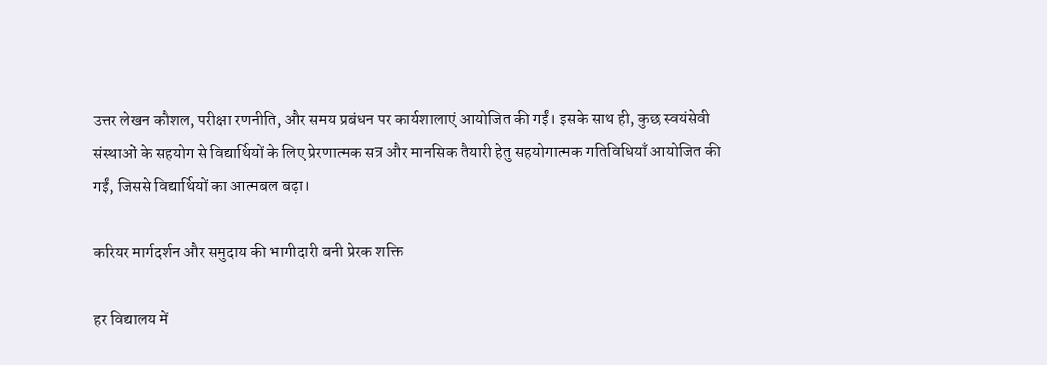उत्तर लेखन कौशल, परीक्षा रणनीति, और समय प्रबंधन पर कार्यशालाएं आयोजित की गईं। इसके साथ ही, कुछ स्वयंसेवी संस्थाओं के सहयोग से विद्यार्थियों के लिए प्रेरणात्मक सत्र और मानसिक तैयारी हेतु सहयोगात्मक गतिविधियाँ आयोजित की गईं, जिससे विद्यार्थियों का आत्मबल बढ़ा।

करियर मार्गदर्शन और समुदाय की भागीदारी बनी प्रेरक शक्ति

हर विद्यालय में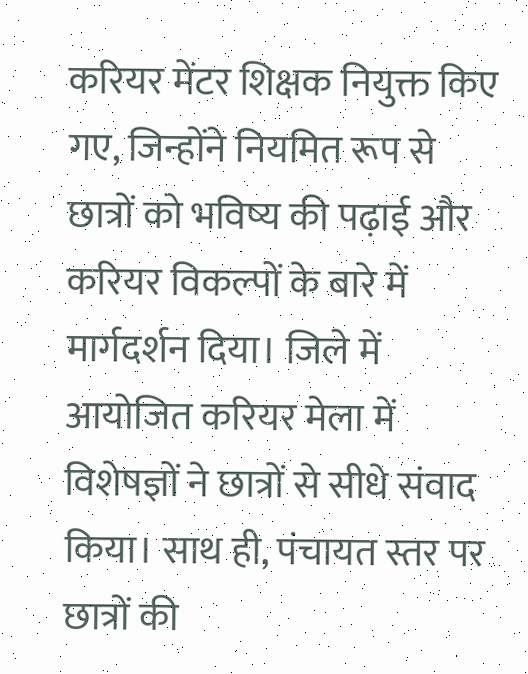करियर मेंटर शिक्षक नियुक्त किए गए, जिन्होंने नियमित रूप से छात्रों को भविष्य की पढ़ाई और करियर विकल्पों के बारे में मार्गदर्शन दिया। जिले में आयोजित करियर मेला में विशेषज्ञों ने छात्रों से सीधे संवाद किया। साथ ही, पंचायत स्तर पर छात्रों की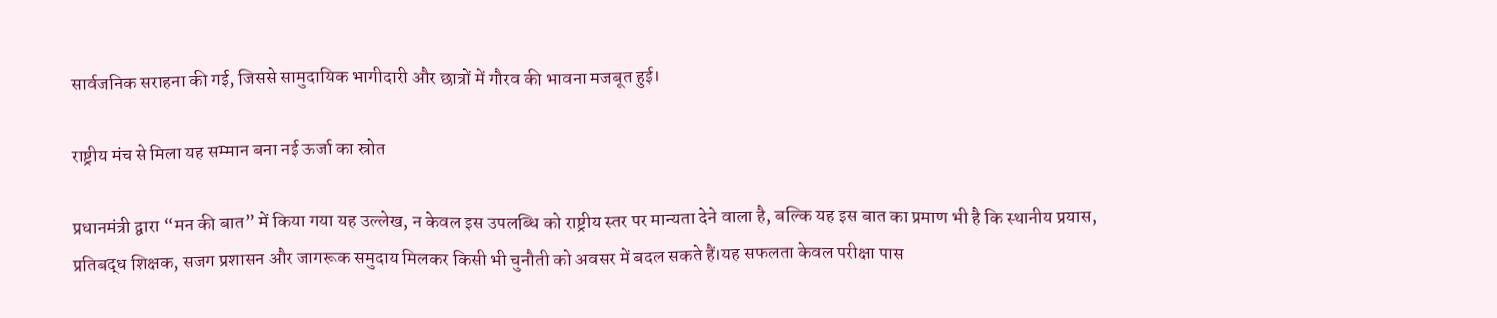सार्वजनिक सराहना की गई, जिससे सामुदायिक भागीदारी और छात्रों में गौरव की भावना मजबूत हुई।

राष्ट्रीय मंच से मिला यह सम्मान बना नई ऊर्जा का स्रोत

प्रधानमंत्री द्वारा “मन की बात” में किया गया यह उल्लेख, न केवल इस उपलब्धि को राष्ट्रीय स्तर पर मान्यता देने वाला है, बल्कि यह इस बात का प्रमाण भी है कि स्थानीय प्रयास, प्रतिबद्ध शिक्षक, सजग प्रशासन और जागरूक समुदाय मिलकर किसी भी चुनौती को अवसर में बदल सकते हैं।यह सफलता केवल परीक्षा पास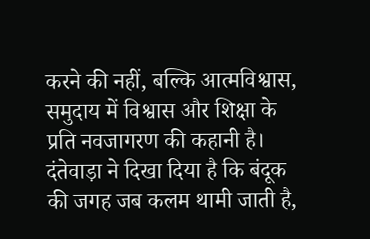करने की नहीं, बल्कि आत्मविश्वास, समुदाय में विश्वास और शिक्षा के प्रति नवजागरण की कहानी है। दंतेवाड़ा ने दिखा दिया है कि बंदूक की जगह जब कलम थामी जाती है,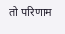तो परिणाम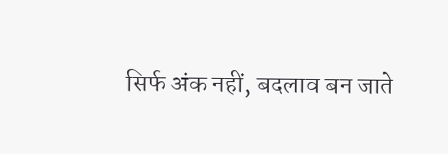सिर्फ अंक नहीं, बदलाव बन जाते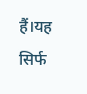हैं।यह सिर्फ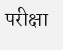परीक्षा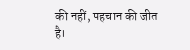की नहीं, पहचान की जीत है।